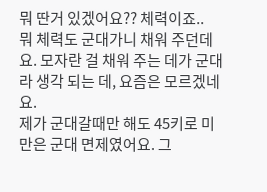뭐 딴거 있겠어요?? 체력이죠..
뭐 체력도 군대가니 채워 주던데요. 모자란 걸 채워 주는 데가 군대라 생각 되는 데, 요즘은 모르겠네요.
제가 군대갈때만 해도 45키로 미만은 군대 면제였어요. 그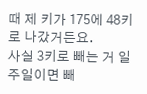때 제 키가 175에 48키로 나갔거든요.
사실 3키로 빼는 거 일주일이면 빼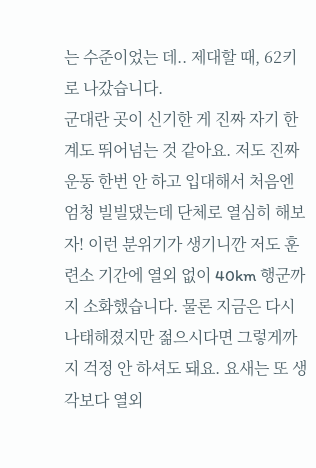는 수준이었는 데.. 제대할 때, 62키로 나갔습니다.
군대란 곳이 신기한 게 진짜 자기 한계도 뛰어넘는 것 같아요. 저도 진짜 운동 한번 안 하고 입대해서 처음엔 엄청 빌빌댔는데 단체로 열심히 해보자! 이런 분위기가 생기니깐 저도 훈련소 기간에 열외 없이 40km 행군까지 소화했습니다. 물론 지금은 다시 나태해졌지만 젊으시다면 그렇게까지 걱정 안 하셔도 돼요. 요새는 또 생각보다 열외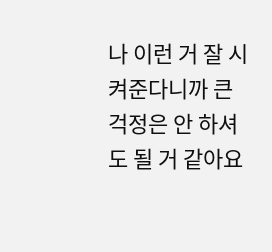나 이런 거 잘 시켜준다니까 큰 걱정은 안 하셔도 될 거 같아요